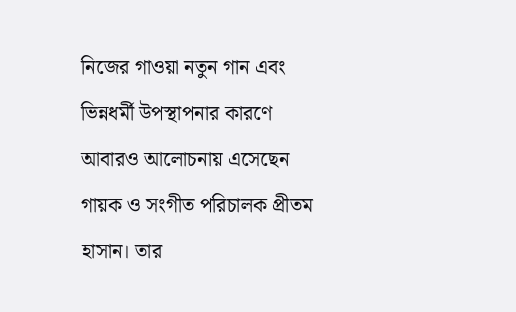নিজের গাওয়া নতুন গান এবং ভিন্নধর্মী উপস্থাপনার কারণে আবারও আলোচনায় এসেছেন গায়ক ও সংগীত পরিচালক প্রীতম হাসান। তার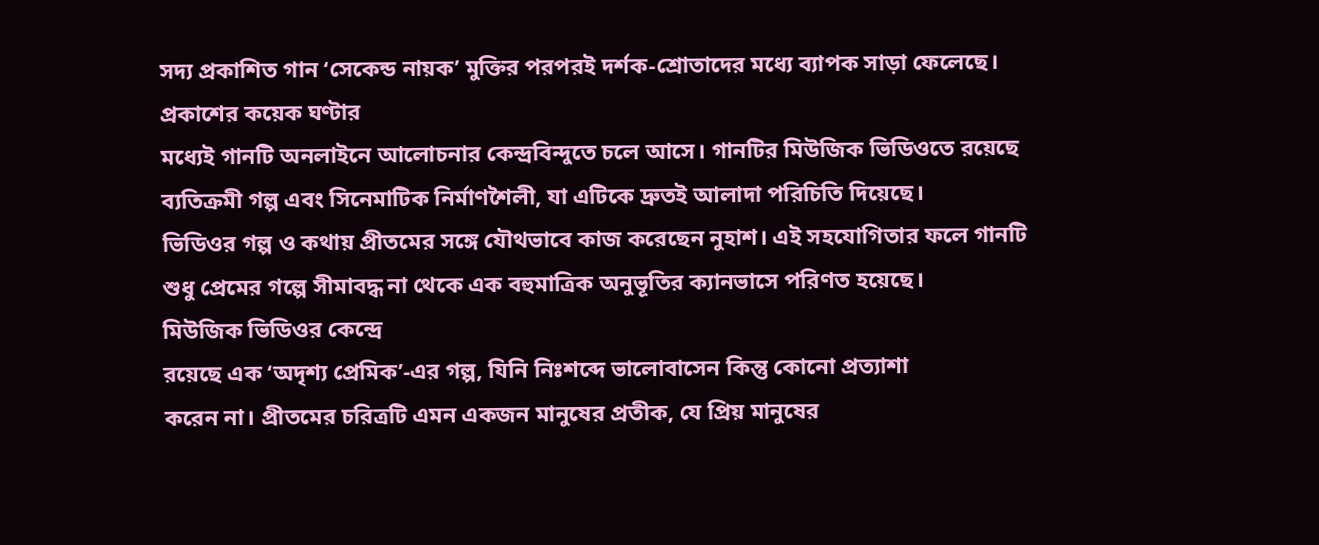সদ্য প্রকাশিত গান ‘সেকেন্ড নায়ক’ মুক্তির পরপরই দর্শক-শ্রোতাদের মধ্যে ব্যাপক সাড়া ফেলেছে।
প্রকাশের কয়েক ঘণ্টার
মধ্যেই গানটি অনলাইনে আলোচনার কেন্দ্রবিন্দুতে চলে আসে। গানটির মিউজিক ভিডিওতে রয়েছে
ব্যতিক্রমী গল্প এবং সিনেমাটিক নির্মাণশৈলী, যা এটিকে দ্রুতই আলাদা পরিচিতি দিয়েছে।
ভিডিওর গল্প ও কথায় প্রীতমের সঙ্গে যৌথভাবে কাজ করেছেন নুহাশ। এই সহযোগিতার ফলে গানটি
শুধু প্রেমের গল্পে সীমাবদ্ধ না থেকে এক বহুমাত্রিক অনুভূতির ক্যানভাসে পরিণত হয়েছে।
মিউজিক ভিডিওর কেন্দ্রে
রয়েছে এক ‘অদৃশ্য প্রেমিক’-এর গল্প, যিনি নিঃশব্দে ভালোবাসেন কিন্তু কোনো প্রত্যাশা
করেন না। প্রীতমের চরিত্রটি এমন একজন মানুষের প্রতীক, যে প্রিয় মানুষের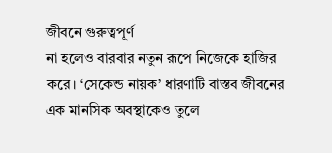জীবনে গুরুত্বপূর্ণ
না হলেও বারবার নতুন রূপে নিজেকে হাজির করে। ‘সেকেন্ড নায়ক’ ধারণাটি বাস্তব জীবনের
এক মানসিক অবস্থাকেও তুলে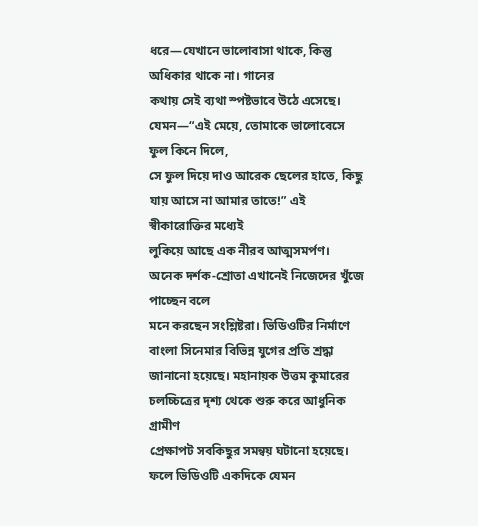ধরে—যেখানে ভালোবাসা থাকে, কিন্তু অধিকার থাকে না। গানের
কথায় সেই ব্যথা স্পষ্টভাবে উঠে এসেছে। যেমন—“এই মেয়ে, তোমাকে ভালোবেসে ফুল কিনে দিলে,
সে ফুল দিয়ে দাও আরেক ছেলের হাতে, কিছু যায় আসে না আমার তাতে!” এই স্বীকারোক্তির মধ্যেই
লুকিয়ে আছে এক নীরব আত্মসমর্পণ। অনেক দর্শক-শ্রোতা এখানেই নিজেদের খুঁজে পাচ্ছেন বলে
মনে করছেন সংশ্লিষ্টরা। ভিডিওটির নির্মাণে বাংলা সিনেমার বিভিন্ন যুগের প্রতি শ্রদ্ধা
জানানো হয়েছে। মহানায়ক উত্তম কুমারের চলচ্চিত্রের দৃশ্য থেকে শুরু করে আধুনিক গ্রামীণ
প্রেক্ষাপট সবকিছুর সমন্বয় ঘটানো হয়েছে। ফলে ভিডিওটি একদিকে যেমন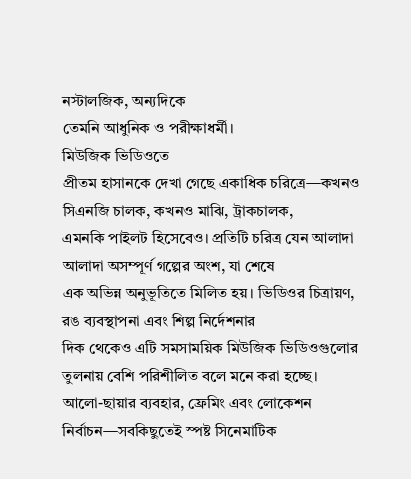নস্টালজিক, অন্যদিকে
তেমনি আধুনিক ও পরীক্ষাধর্মী।
মিউজিক ভিডিওতে
প্রীতম হাসানকে দেখা গেছে একাধিক চরিত্রে—কখনও সিএনজি চালক, কখনও মাঝি, ট্রাকচালক,
এমনকি পাইলট হিসেবেও। প্রতিটি চরিত্র যেন আলাদা আলাদা অসম্পূর্ণ গল্পের অংশ, যা শেষে
এক অভিন্ন অনুভূতিতে মিলিত হয়। ভিডিওর চিত্রায়ণ, রঙ ব্যবস্থাপনা এবং শিল্প নির্দেশনার
দিক থেকেও এটি সমসাময়িক মিউজিক ভিডিওগুলোর তুলনায় বেশি পরিশীলিত বলে মনে করা হচ্ছে।
আলো-ছায়ার ব্যবহার, ফ্রেমিং এবং লোকেশন নির্বাচন—সবকিছুতেই স্পষ্ট সিনেমাটিক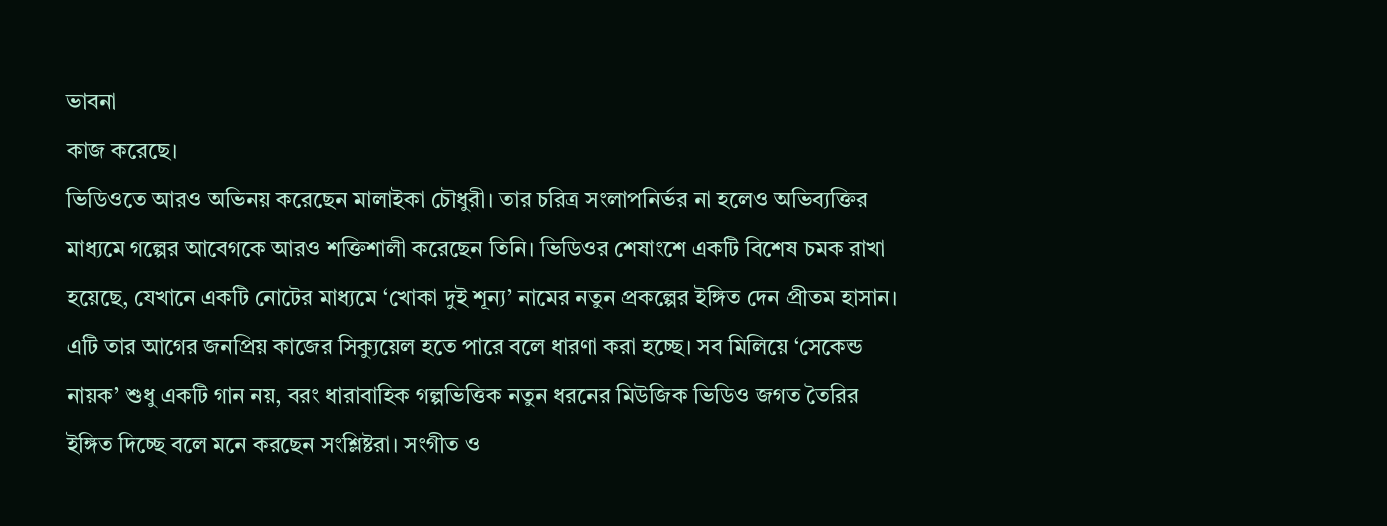ভাবনা
কাজ করেছে।
ভিডিওতে আরও অভিনয় করেছেন মালাইকা চৌধুরী। তার চরিত্র সংলাপনির্ভর না হলেও অভিব্যক্তির মাধ্যমে গল্পের আবেগকে আরও শক্তিশালী করেছেন তিনি। ভিডিওর শেষাংশে একটি বিশেষ চমক রাখা হয়েছে, যেখানে একটি নোটের মাধ্যমে ‘খোকা দুই শূন্য’ নামের নতুন প্রকল্পের ইঙ্গিত দেন প্রীতম হাসান। এটি তার আগের জনপ্রিয় কাজের সিক্যুয়েল হতে পারে বলে ধারণা করা হচ্ছে। সব মিলিয়ে ‘সেকেন্ড নায়ক’ শুধু একটি গান নয়, বরং ধারাবাহিক গল্পভিত্তিক নতুন ধরনের মিউজিক ভিডিও জগত তৈরির ইঙ্গিত দিচ্ছে বলে মনে করছেন সংশ্লিষ্টরা। সংগীত ও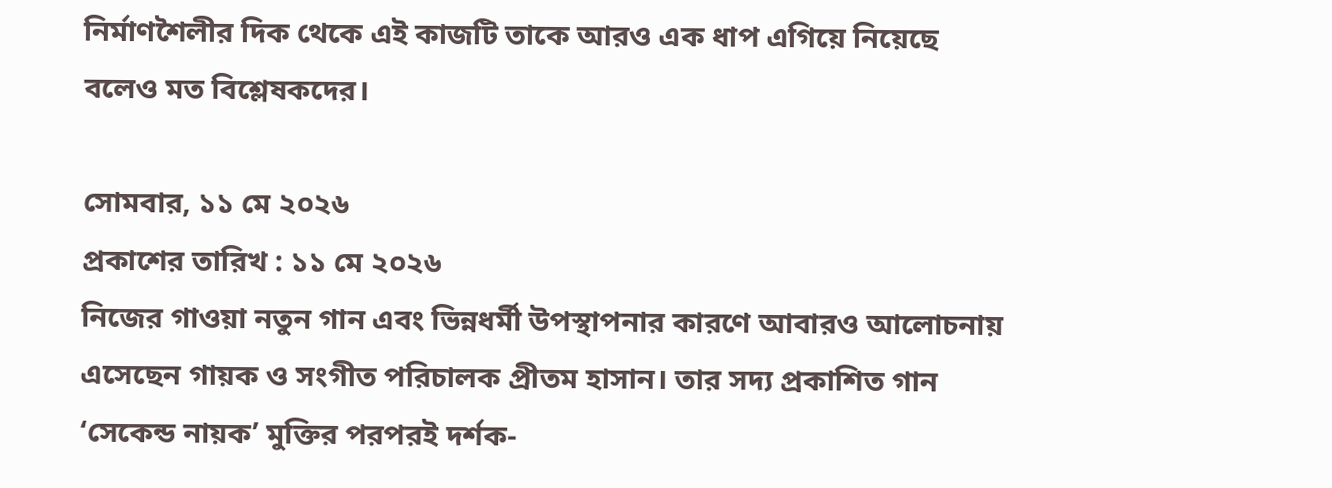নির্মাণশৈলীর দিক থেকে এই কাজটি তাকে আরও এক ধাপ এগিয়ে নিয়েছে বলেও মত বিশ্লেষকদের।

সোমবার, ১১ মে ২০২৬
প্রকাশের তারিখ : ১১ মে ২০২৬
নিজের গাওয়া নতুন গান এবং ভিন্নধর্মী উপস্থাপনার কারণে আবারও আলোচনায় এসেছেন গায়ক ও সংগীত পরিচালক প্রীতম হাসান। তার সদ্য প্রকাশিত গান ‘সেকেন্ড নায়ক’ মুক্তির পরপরই দর্শক-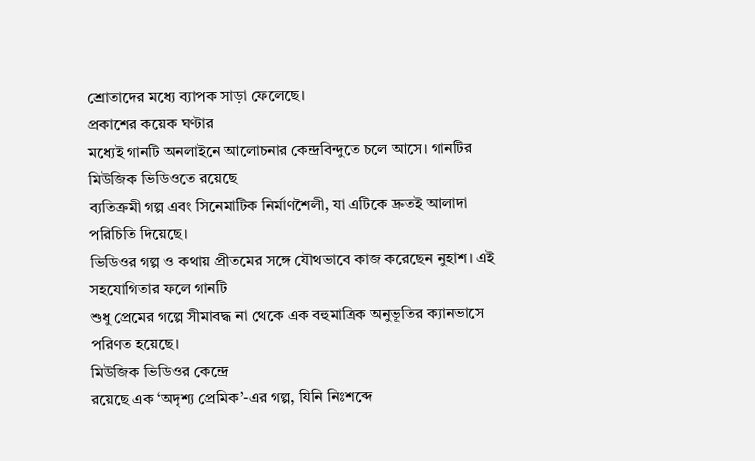শ্রোতাদের মধ্যে ব্যাপক সাড়া ফেলেছে।
প্রকাশের কয়েক ঘণ্টার
মধ্যেই গানটি অনলাইনে আলোচনার কেন্দ্রবিন্দুতে চলে আসে। গানটির মিউজিক ভিডিওতে রয়েছে
ব্যতিক্রমী গল্প এবং সিনেমাটিক নির্মাণশৈলী, যা এটিকে দ্রুতই আলাদা পরিচিতি দিয়েছে।
ভিডিওর গল্প ও কথায় প্রীতমের সঙ্গে যৌথভাবে কাজ করেছেন নুহাশ। এই সহযোগিতার ফলে গানটি
শুধু প্রেমের গল্পে সীমাবদ্ধ না থেকে এক বহুমাত্রিক অনুভূতির ক্যানভাসে পরিণত হয়েছে।
মিউজিক ভিডিওর কেন্দ্রে
রয়েছে এক ‘অদৃশ্য প্রেমিক’-এর গল্প, যিনি নিঃশব্দে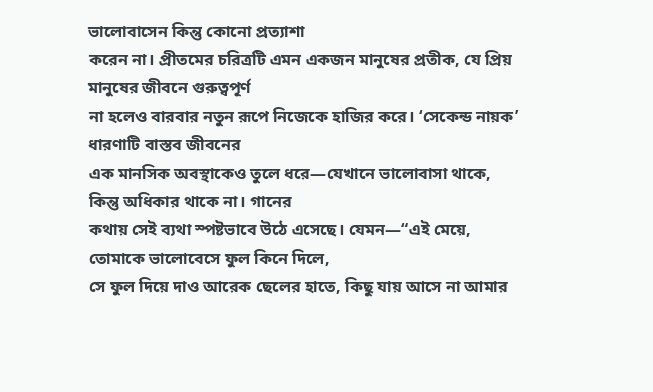ভালোবাসেন কিন্তু কোনো প্রত্যাশা
করেন না। প্রীতমের চরিত্রটি এমন একজন মানুষের প্রতীক, যে প্রিয় মানুষের জীবনে গুরুত্বপূর্ণ
না হলেও বারবার নতুন রূপে নিজেকে হাজির করে। ‘সেকেন্ড নায়ক’ ধারণাটি বাস্তব জীবনের
এক মানসিক অবস্থাকেও তুলে ধরে—যেখানে ভালোবাসা থাকে, কিন্তু অধিকার থাকে না। গানের
কথায় সেই ব্যথা স্পষ্টভাবে উঠে এসেছে। যেমন—“এই মেয়ে, তোমাকে ভালোবেসে ফুল কিনে দিলে,
সে ফুল দিয়ে দাও আরেক ছেলের হাতে, কিছু যায় আসে না আমার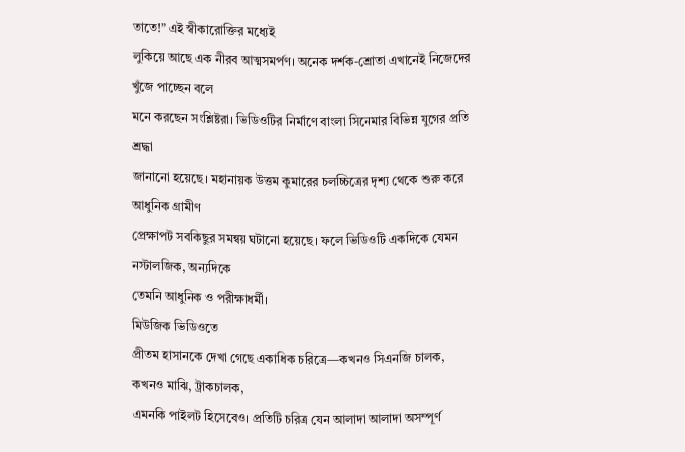তাতে!” এই স্বীকারোক্তির মধ্যেই
লুকিয়ে আছে এক নীরব আত্মসমর্পণ। অনেক দর্শক-শ্রোতা এখানেই নিজেদের খুঁজে পাচ্ছেন বলে
মনে করছেন সংশ্লিষ্টরা। ভিডিওটির নির্মাণে বাংলা সিনেমার বিভিন্ন যুগের প্রতি শ্রদ্ধা
জানানো হয়েছে। মহানায়ক উত্তম কুমারের চলচ্চিত্রের দৃশ্য থেকে শুরু করে আধুনিক গ্রামীণ
প্রেক্ষাপট সবকিছুর সমন্বয় ঘটানো হয়েছে। ফলে ভিডিওটি একদিকে যেমন নস্টালজিক, অন্যদিকে
তেমনি আধুনিক ও পরীক্ষাধর্মী।
মিউজিক ভিডিওতে
প্রীতম হাসানকে দেখা গেছে একাধিক চরিত্রে—কখনও সিএনজি চালক, কখনও মাঝি, ট্রাকচালক,
এমনকি পাইলট হিসেবেও। প্রতিটি চরিত্র যেন আলাদা আলাদা অসম্পূর্ণ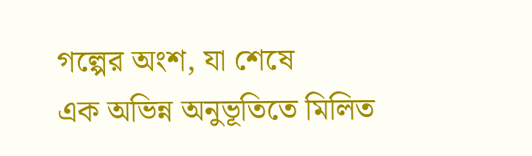গল্পের অংশ, যা শেষে
এক অভিন্ন অনুভূতিতে মিলিত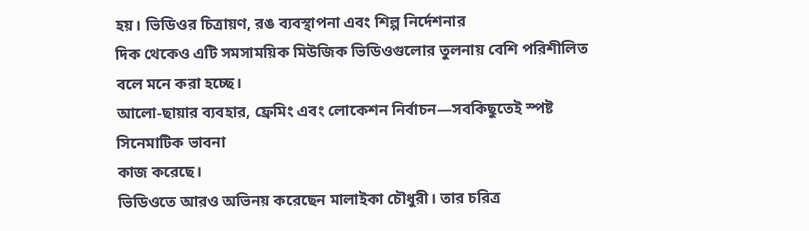হয়। ভিডিওর চিত্রায়ণ, রঙ ব্যবস্থাপনা এবং শিল্প নির্দেশনার
দিক থেকেও এটি সমসাময়িক মিউজিক ভিডিওগুলোর তুলনায় বেশি পরিশীলিত বলে মনে করা হচ্ছে।
আলো-ছায়ার ব্যবহার, ফ্রেমিং এবং লোকেশন নির্বাচন—সবকিছুতেই স্পষ্ট সিনেমাটিক ভাবনা
কাজ করেছে।
ভিডিওতে আরও অভিনয় করেছেন মালাইকা চৌধুরী। তার চরিত্র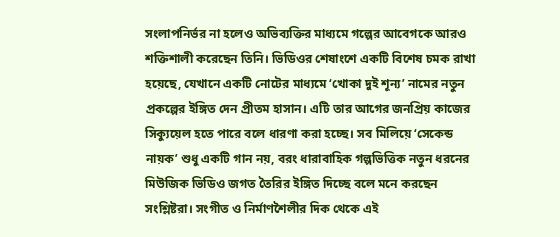সংলাপনির্ভর না হলেও অভিব্যক্তির মাধ্যমে গল্পের আবেগকে আরও শক্তিশালী করেছেন তিনি। ভিডিওর শেষাংশে একটি বিশেষ চমক রাখা হয়েছে, যেখানে একটি নোটের মাধ্যমে ‘খোকা দুই শূন্য’ নামের নতুন প্রকল্পের ইঙ্গিত দেন প্রীতম হাসান। এটি তার আগের জনপ্রিয় কাজের সিক্যুয়েল হতে পারে বলে ধারণা করা হচ্ছে। সব মিলিয়ে ‘সেকেন্ড নায়ক’ শুধু একটি গান নয়, বরং ধারাবাহিক গল্পভিত্তিক নতুন ধরনের মিউজিক ভিডিও জগত তৈরির ইঙ্গিত দিচ্ছে বলে মনে করছেন সংশ্লিষ্টরা। সংগীত ও নির্মাণশৈলীর দিক থেকে এই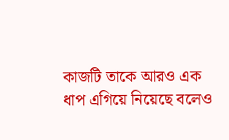কাজটি তাকে আরও এক ধাপ এগিয়ে নিয়েছে বলেও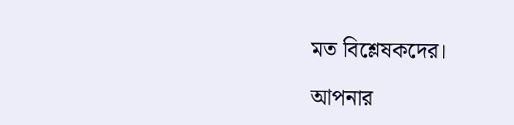মত বিশ্লেষকদের।

আপনার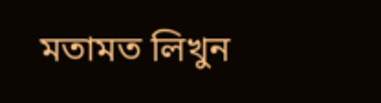মতামত লিখুন